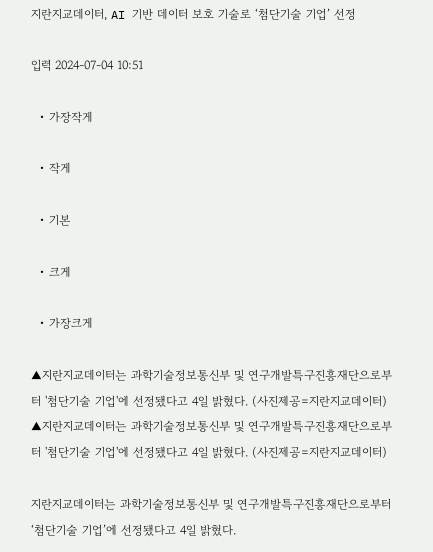지란지교데이터, AI 기반 데이터 보호 기술로 ‘첨단기술 기업’ 선정

입력 2024-07-04 10:51

  • 가장작게

  • 작게

  • 기본

  • 크게

  • 가장크게

▲지란지교데이터는 과학기술정보통신부 및 연구개발특구진흥재단으로부터 '첨단기술 기업'에 선정됐다고 4일 밝혔다. (사진제공=지란지교데이터)
▲지란지교데이터는 과학기술정보통신부 및 연구개발특구진흥재단으로부터 '첨단기술 기업'에 선정됐다고 4일 밝혔다. (사진제공=지란지교데이터)

지란지교데이터는 과학기술정보통신부 및 연구개발특구진흥재단으로부터 ‘첨단기술 기업’에 선정됐다고 4일 밝혔다.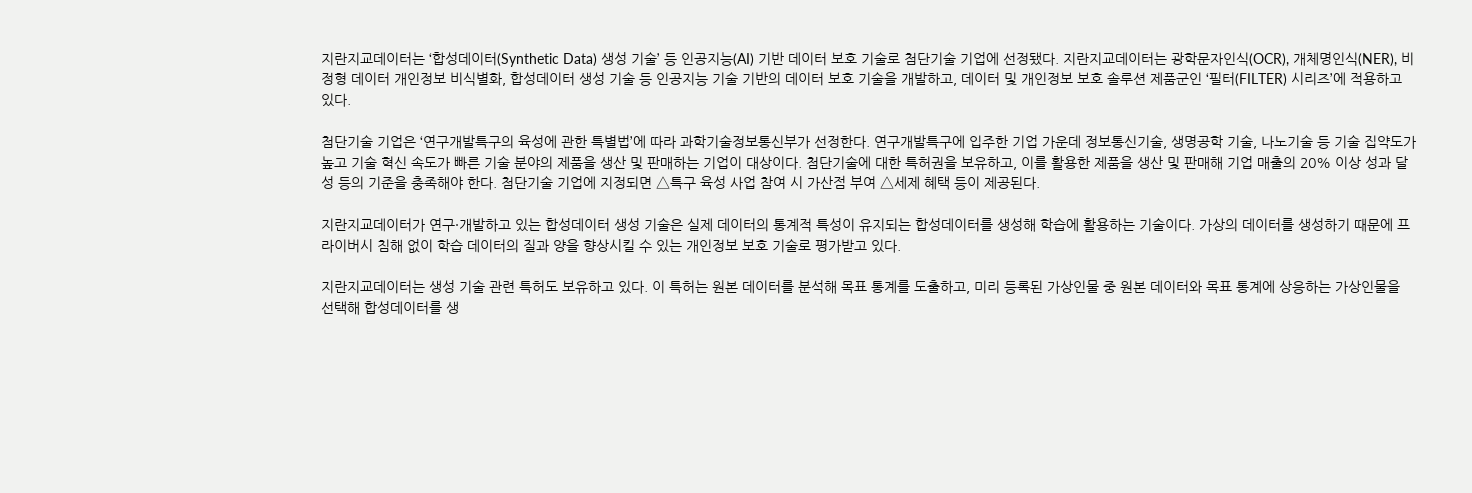지란지교데이터는 ‘합성데이터(Synthetic Data) 생성 기술’ 등 인공지능(AI) 기반 데이터 보호 기술로 첨단기술 기업에 선정됐다. 지란지교데이터는 광학문자인식(OCR), 개체명인식(NER), 비정형 데이터 개인정보 비식별화, 합성데이터 생성 기술 등 인공지능 기술 기반의 데이터 보호 기술을 개발하고, 데이터 및 개인정보 보호 솔루션 제품군인 ‘필터(FILTER) 시리즈’에 적용하고 있다.

첨단기술 기업은 ‘연구개발특구의 육성에 관한 특별법’에 따라 과학기술정보통신부가 선정한다. 연구개발특구에 입주한 기업 가운데 정보통신기술, 생명공학 기술, 나노기술 등 기술 집약도가 높고 기술 혁신 속도가 빠른 기술 분야의 제품을 생산 및 판매하는 기업이 대상이다. 첨단기술에 대한 특허권을 보유하고, 이를 활용한 제품을 생산 및 판매해 기업 매출의 20% 이상 성과 달성 등의 기준을 충족해야 한다. 첨단기술 기업에 지정되면 △특구 육성 사업 참여 시 가산점 부여 △세제 혜택 등이 제공된다.

지란지교데이터가 연구·개발하고 있는 합성데이터 생성 기술은 실제 데이터의 통계적 특성이 유지되는 합성데이터를 생성해 학습에 활용하는 기술이다. 가상의 데이터를 생성하기 때문에 프라이버시 침해 없이 학습 데이터의 질과 양을 향상시킬 수 있는 개인정보 보호 기술로 평가받고 있다.

지란지교데이터는 생성 기술 관련 특허도 보유하고 있다. 이 특허는 원본 데이터를 분석해 목표 통계를 도출하고, 미리 등록된 가상인물 중 원본 데이터와 목표 통계에 상응하는 가상인물을 선택해 합성데이터를 생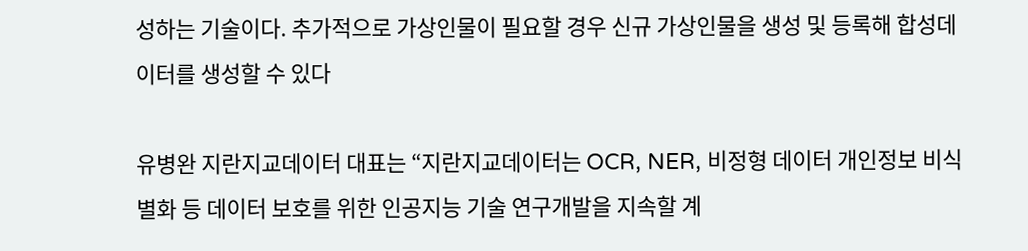성하는 기술이다. 추가적으로 가상인물이 필요할 경우 신규 가상인물을 생성 및 등록해 합성데이터를 생성할 수 있다

유병완 지란지교데이터 대표는 “지란지교데이터는 OCR, NER, 비정형 데이터 개인정보 비식별화 등 데이터 보호를 위한 인공지능 기술 연구개발을 지속할 계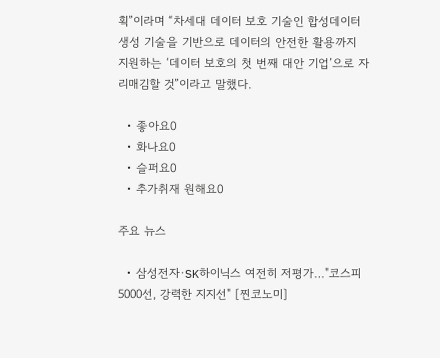획”이라며 “차세대 데이터 보호 기술인 합성데이터 생성 기술을 기반으로 데이터의 안전한 활용까지 지원하는 ‘데이터 보호의 첫 번째 대안 기업’으로 자리매김할 것”이라고 말했다.

  • 좋아요0
  • 화나요0
  • 슬퍼요0
  • 추가취재 원해요0

주요 뉴스

  • 삼성전자·SK하이닉스 여전히 저평가…"코스피 5000선, 강력한 지지선" [찐코노미]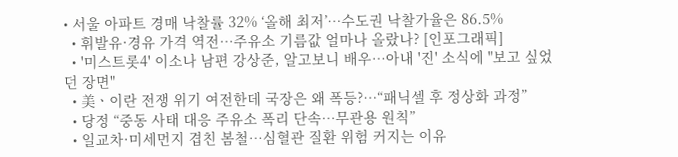• 서울 아파트 경매 낙찰률 32% ‘올해 최저’⋯수도권 낙찰가율은 86.5%
  • 휘발유·경유 가격 역전…주유소 기름값 얼마나 올랐나? [인포그래픽]
  • '미스트롯4' 이소나 남편 강상준, 알고보니 배우⋯아내 '진' 소식에 "보고 싶었던 장면"
  • 美ㆍ이란 전쟁 위기 여전한데 국장은 왜 폭등?⋯“패닉셀 후 정상화 과정”
  • 당정 “중동 사태 대응 주유소 폭리 단속…무관용 원칙”
  • 일교차·미세먼지 겹친 봄철…심혈관 질환 위험 커지는 이유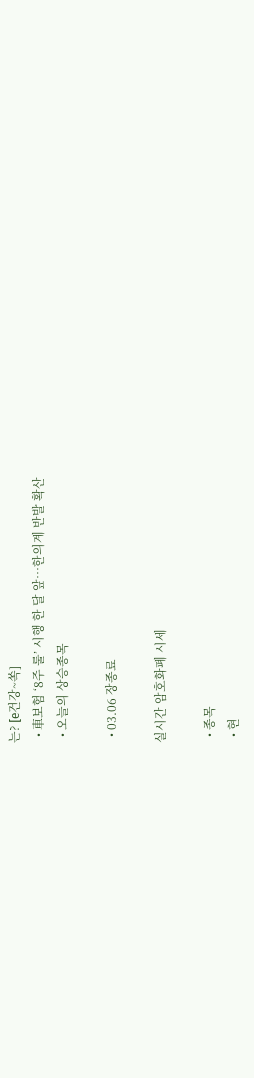는? [e건강~쏙]
  • 車보험 ‘8주 룰’ 시행 한 달 앞…한의계 반발 확산
  • 오늘의 상승종목

  • 03.06 장종료

실시간 암호화폐 시세

  • 종목
  • 현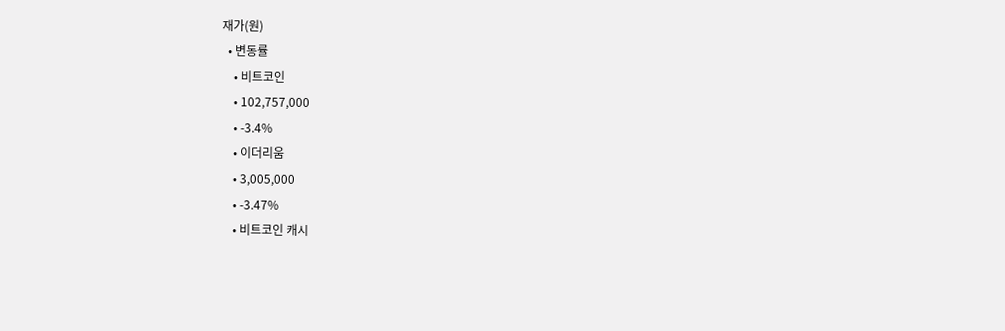재가(원)
  • 변동률
    • 비트코인
    • 102,757,000
    • -3.4%
    • 이더리움
    • 3,005,000
    • -3.47%
    • 비트코인 캐시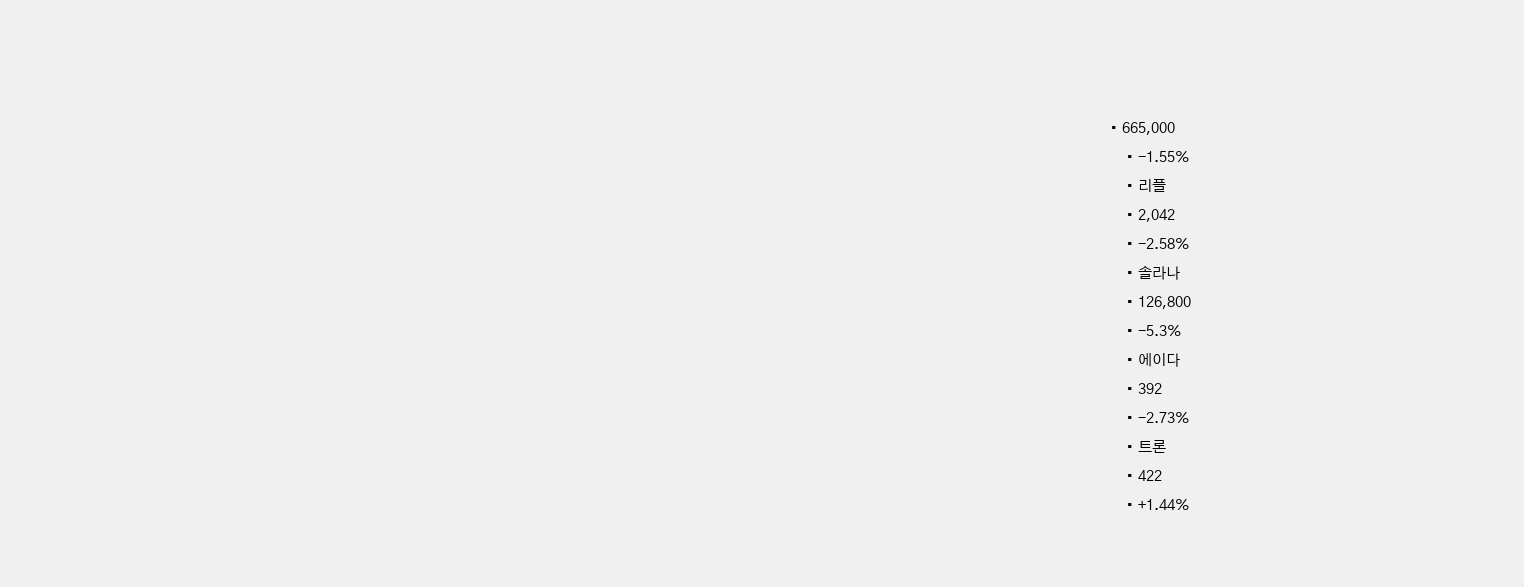• 665,000
    • -1.55%
    • 리플
    • 2,042
    • -2.58%
    • 솔라나
    • 126,800
    • -5.3%
    • 에이다
    • 392
    • -2.73%
    • 트론
    • 422
    • +1.44%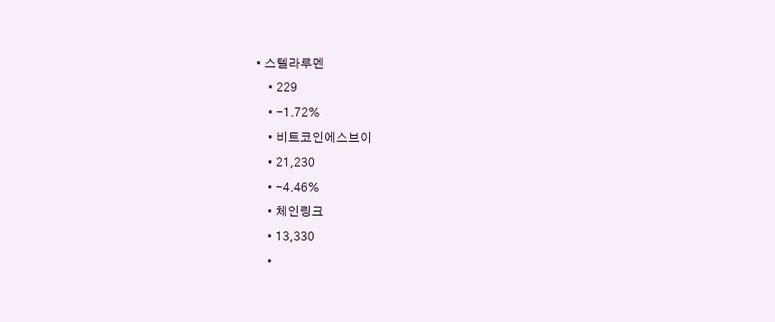• 스텔라루멘
    • 229
    • -1.72%
    • 비트코인에스브이
    • 21,230
    • -4.46%
    • 체인링크
    • 13,330
    •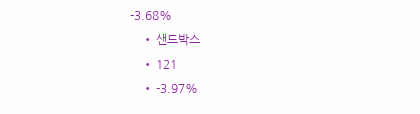-3.68%
    • 샌드박스
    • 121
    • -3.97%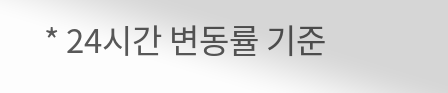* 24시간 변동률 기준